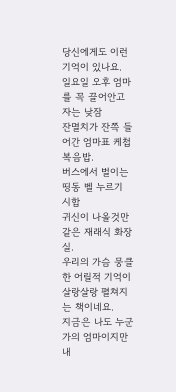당신에게도 이런 기억이 있나요.
일요일 오후 엄마를 꼭 끌어안고 자는 낮잠
잔멸치가 잔쯕 들어간 엄마표 케첩복음밥.
버스에서 벌이는 띵동 벨 누르기 시합
귀신이 나올것만 같은 재래식 화장실.
우리의 가슴 뭉클한 어릴적 기억이 살랑살랑 펼쳐지는 책이네요.
지금은 나도 누군가의 엄마이지만 내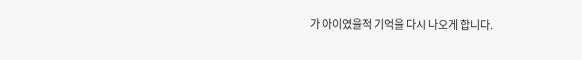가 아이였을적 기억을 다시 나오게 합니다.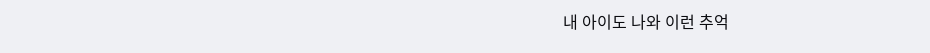내 아이도 나와 이런 추억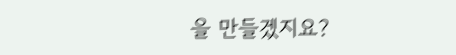을 만들겠지요?